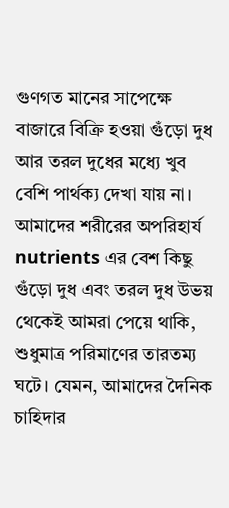গুণগত মানের সাপেক্ষে বাজারে বিক্রি হওয়া গুঁড়ো দুধ আর তরল দুধের মধ্যে খুব বেশি পার্থক্য দেখা যায় না। আমাদের শরীরের অপরিহার্য nutrients এর বেশ কিছু গুঁড়ো দুধ এবং তরল দুধ উভয় থেকেই আমরা পেয়ে থাকি, শুধুমাত্র পরিমাণের তারতম্য ঘটে। যেমন, আমাদের দৈনিক চাহিদার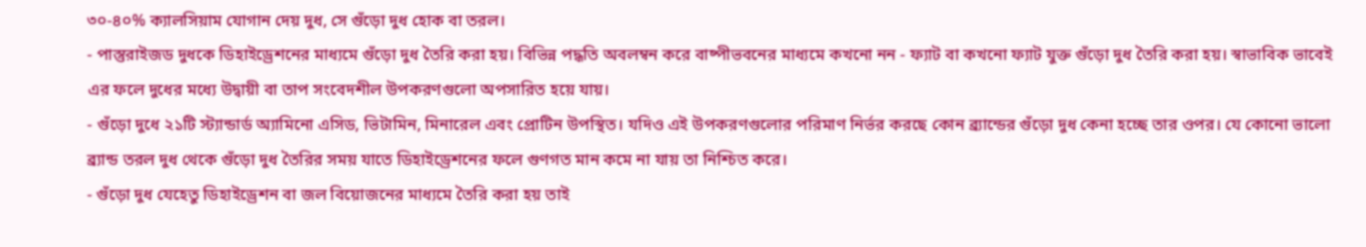৩০-৪০% ক্যালসিয়াম যোগান দেয় দুধ, সে গুঁড়ো দুধ হোক বা তরল।
- পাস্তুরাইজড দুধকে ডিহাইড্রেশনের মাধ্যমে গুঁড়ো দুধ তৈরি করা হয়। বিভিন্ন পদ্ধতি অবলম্বন করে বাষ্পীভবনের মাধ্যমে কখনো নন - ফ্যাট বা কখনো ফ্যাট যুক্ত গুঁড়ো দুধ তৈরি করা হয়। স্বাভাবিক ভাবেই এর ফলে দুধের মধ্যে উদ্বায়ী বা তাপ সংবেদশীল উপকরণগুলো অপসারিত হয়ে যায়।
- গুঁড়ো দুধে ২১টি স্ট্যান্ডার্ড অ্যামিনো এসিড, ভিটামিন, মিনারেল এবং প্রোটিন উপস্থিত। যদিও এই উপকরণগুলোর পরিমাণ নির্ভর করছে কোন ব্র্যান্ডের গুঁড়ো দুধ কেনা হচ্ছে তার ওপর। যে কোনো ভালো ব্র্যান্ড তরল দুধ থেকে গুঁড়ো দুধ তৈরির সময় যাতে ডিহাইড্রেশনের ফলে গুণগত মান কমে না যায় তা নিশ্চিত করে।
- গুঁড়ো দুধ যেহেতু ডিহাইড্রেশন বা জল বিয়োজনের মাধ্যমে তৈরি করা হয় তাই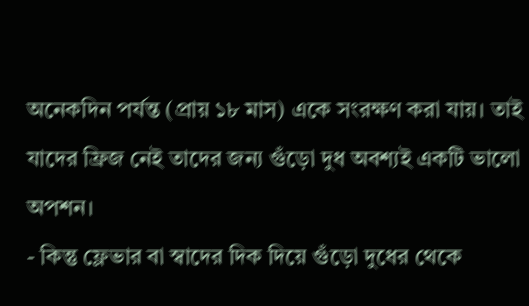অনেকদিন পর্যন্ত (প্রায় ১৮ মাস) একে সংরক্ষণ করা যায়। তাই যাদের ফ্রিজ নেই তাদের জন্য গুঁড়ো দুধ অবশ্যই একটি ভালো অপশন।
- কিন্তু ফ্লেভার বা স্বাদের দিক দিয়ে গুঁড়ো দুধের থেকে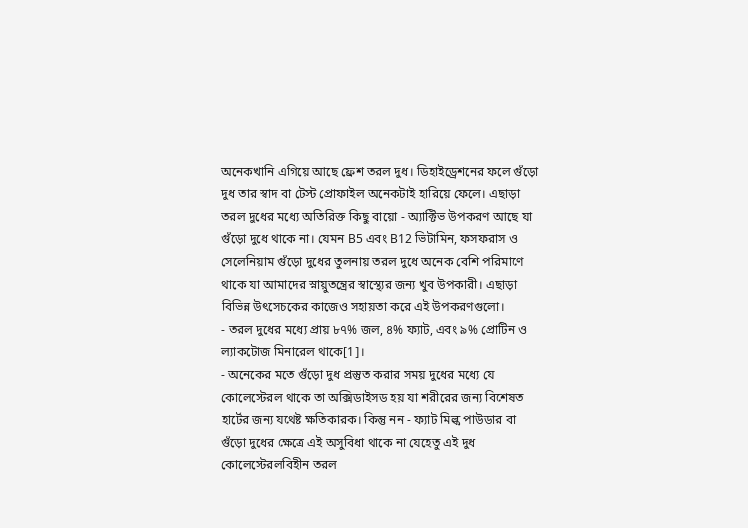অনেকখানি এগিয়ে আছে ফ্রেশ তরল দুধ। ডিহাইড্রেশনের ফলে গুঁড়ো দুধ তার স্বাদ বা টেস্ট প্রোফাইল অনেকটাই হারিয়ে ফেলে। এছাড়া তরল দুধের মধ্যে অতিরিক্ত কিছু বায়ো - অ্যাক্টিভ উপকরণ আছে যা গুঁড়ো দুধে থাকে না। যেমন B5 এবং B12 ভিটামিন, ফসফরাস ও সেলেনিয়াম গুঁড়ো দুধের তুলনায় তরল দুধে অনেক বেশি পরিমাণে থাকে যা আমাদের স্নায়ুতন্ত্রের স্বাস্থ্যের জন্য খুব উপকারী। এছাড়া বিভিন্ন উৎসেচকের কাজেও সহায়তা করে এই উপকরণগুলো।
- তরল দুধের মধ্যে প্রায় ৮৭% জল, ৪% ফ্যাট, এবং ৯% প্রোটিন ও ল্যাকটোজ মিনারেল থাকে[1]।
- অনেকের মতে গুঁড়ো দুধ প্রস্তুত করার সময় দুধের মধ্যে যে কোলেস্টেরল থাকে তা অক্সিডাইসড হয় যা শরীরের জন্য বিশেষত হার্টের জন্য যথেষ্ট ক্ষতিকারক। কিন্তু নন - ফ্যাট মিল্ক পাউডার বা গুঁড়ো দুধের ক্ষেত্রে এই অসুবিধা থাকে না যেহেতু এই দুধ কোলেস্টেরলবিহীন তরল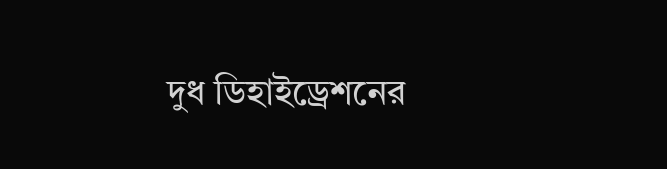দুধ ডিহাইড্রেশনের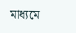মাধ্যমে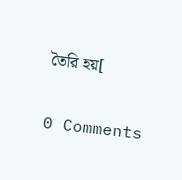তৈরি হয়[

0 Comments